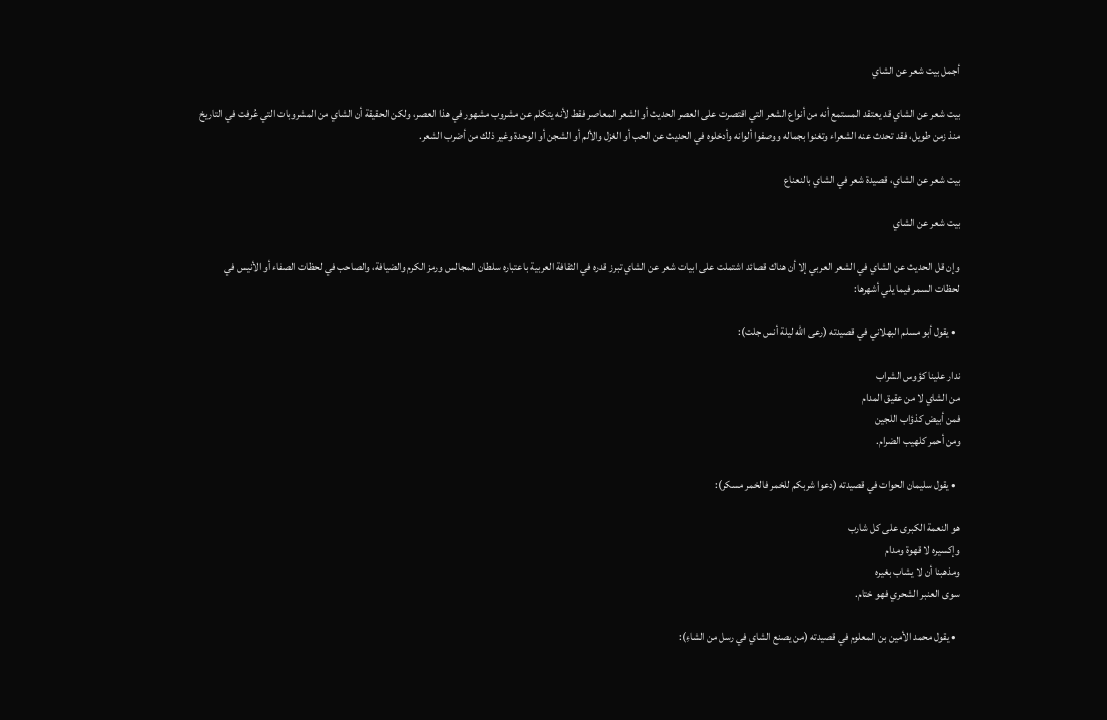أجمل بيت شعر عن الشاي

بيت شعر عن الشاي قد يعتقد المستمع أنه من أنواع الشعر التي اقتصرت على العصر الحديث أو الشعر المعاصر فقط لأنه يتكلم عن مشروب مشهور في هذا العصر، ولكن الحقيقة أن الشاي من المشروبات التي عُرفت في التاريخ منذ زمن طويل، فقد تحدث عنه الشعراء وتغنوا بجماله ووصفوا ألوانه وأدخلوه في الحديث عن الحب أو الغزل والألم أو الشجن أو الوحدة وغير ذلك من أضرب الشعر.

بيت شعر عن الشاي، قصيدة شعر في الشاي بالنعناع

بيت شعر عن الشاي

وإن قل الحديث عن الشاي في الشعر العربي إلا أن هناك قصائد اشتملت على ابيات شعر عن الشاي تبرز قدره في الثقافة العربية باعتباره سلطان المجالس ورمز الكرم والضيافة، والصاحب في لحظات الصفاء أو الأنيس في لحظات السمر فيما يلي أشهرها:

  • يقول أبو مسلم البهلاني في قصيدته (رعى الله ليلة أنس جلت):

ندار علينا كؤوس الشراب
من الشاي لا من عقيق المدام
فمن أبيض كذؤاب اللجين
ومن أحمر كلهيب الضرام.

  • يقول سليمان الحوات في قصيدته (دعوا شربكم للخمر فالخمر مسكر):

هو النعمة الكبرى على كل شارب
وإكسيره لا قهوة ومدام
ومذهبنا أن لا يشاب بغيره
سوى العنبر الشحري فهو ختام.

  • يقول محمد الأمين بن المعلوم في قصيدته (من يصنع الشاي في رسل من الشاءِ):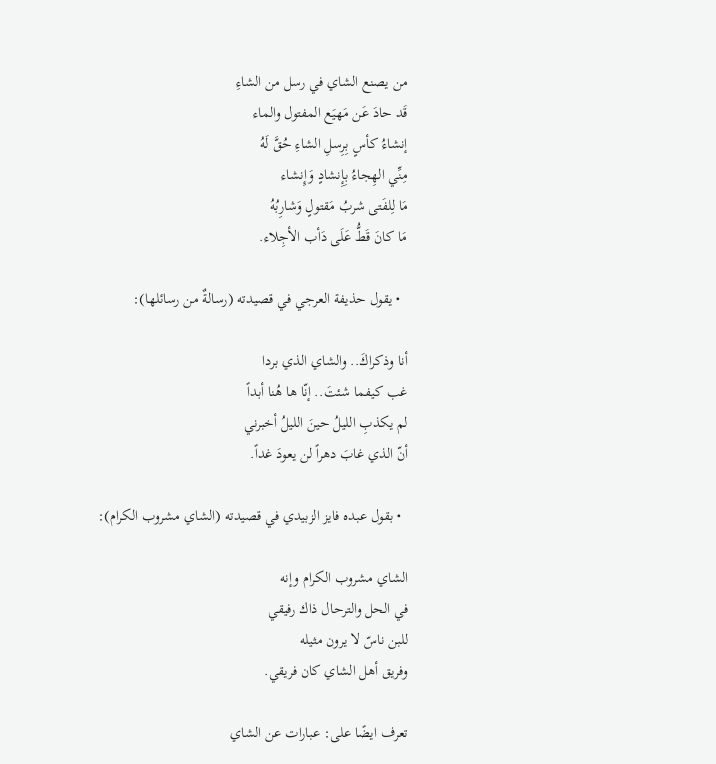من يصنع الشاي في رسل من الشاءِ
قَد حادَ عَن مَهيَع المفتول والماء
إنشاءُ كأسٍ بِرِسلِ الشاءِ حُقَّ لَهُ
مِنِّي الهِجاءُ بِإِنشادٍ وَإِنشاء
مَا لِلفَتى شربُ مَقتولٍ وَشارِبُهُ
مَا كانَ قَطُّ عَلَى دَأب الأجِلاء.

  • يقول حذيفة العرجي في قصيدته (رسالةٌ من رسائلها):

أنا وذكراكَ.. والشاي الذي بردا
غب كيفما شئتَ.. إنّا ها هُنا أبداً
لم يكذبِ الليلُ حينَ الليلُ أخبرني
أنّ الذي غابَ دهراً لن يعودَ غداً.

  • بقول عبده فايز الزبيدي في قصيدته (الشاي مشروب الكرام):

الشاي مشروب الكرام وإنه
في الحل والترحال ذاك رفيقي
للبن ناسّ لا يرون مثيله
وفريق أهل الشاي كان فريقي.

تعرف ايضًا على: عبارات عن الشاي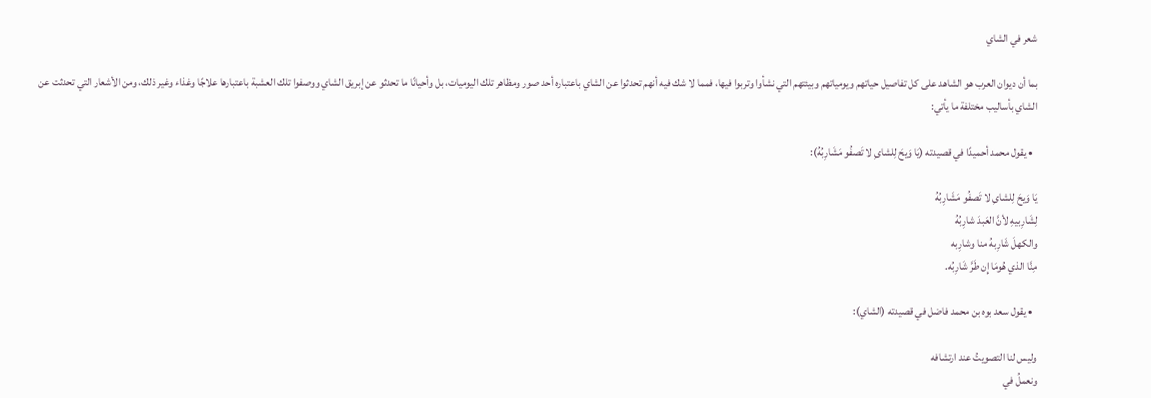شعر في الشاي

بما أن ديوان العرب هو الشاهد على كل تفاصيل حياتهم ويومياتهم وبيئتهم التي نشأوا وتربوا فيها، فمما لا شك فيه أنهم تحدثوا عن الشاي باعتباره أحد صور ومظاهر تلك اليوميات، بل وأحيانًا ما تحدثو عن إبريق الشاي ووصفوا تلك العشبة باعتبارها علاجًا وغذاء وغير ذلك، ومن الأشعار التي تحدثت عن الشاي بأساليب مختلفة ما يأتي:

  • يقول محمد أحميدًا في قصيدته (يَا وَيحَ لِلشاىِ لا تَصفُو مَشَارِبُهُ):

يَا وَيحَ لِلشاىِ لا تَصفُو مَشَارِبُهُ
لِشَارِبيهِ لأنَّ العَبدَ شارِبُهُ
والكهلَ شَارِبهُ منا وشارِبه
مِنَّا الذي هُومَا إِن طَرَّ شَارِبُه.

  • يقول سعد بوه بن محمد فاضل في قصيدته (الشاي):

وليس لنا التصويتُ عند ارتشافه
ونعملُ في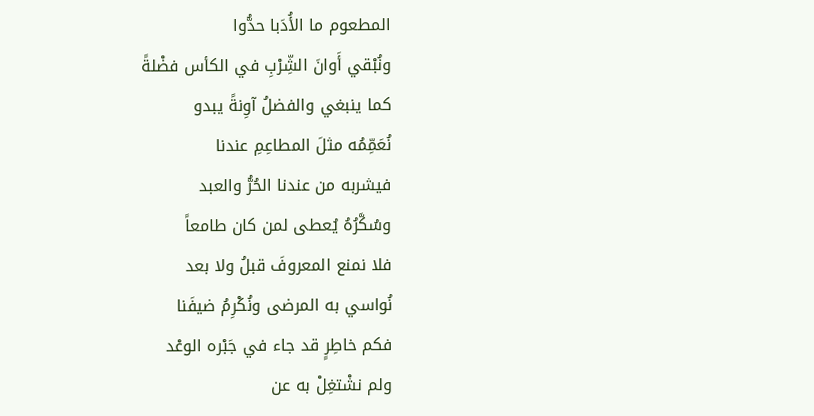المطعوم ما الأُدَبا حدُّوا
ونُبْقي أَوانَ الشِّرْبِ في الكأس فضْلةً
كما ينبغي والفضلُ آوِنةً يبدو
نُعَمِّمُه مثلَ المطاعِمِ عندنا
فيشربه من عندنا الحُرُّ والعبد
وسُكَّرُهُ يُعطى لمن كان طامعاً
فلا نمنع المعروفَ قبلُ ولا بعد
نُواسي به المرضى ونُكْرِمُ ضيفَنا
فكم خاطِرٍ قد جاء في جَبْره الوعْد
ولم نشْتغِلْ به عن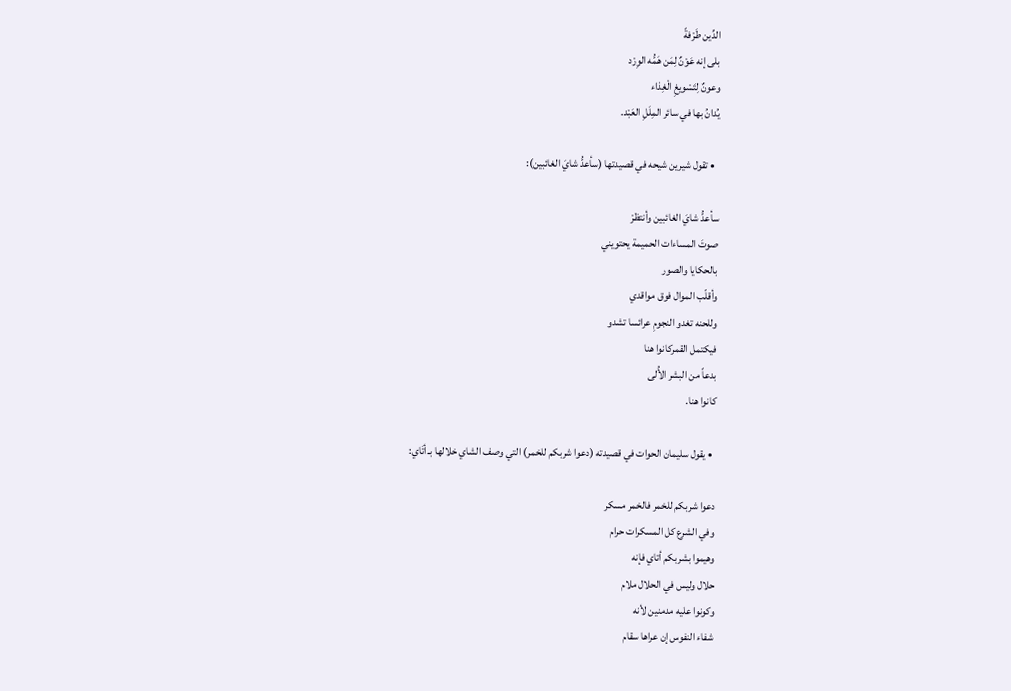الدِّين طَرْفةً
بلى إنه عَوْنٌ لِمَن هَمُّه الوِرْد
وعونٌ لِتَسْويغِ الْغِذاء
يُدانُ بها في سائر المِلَلِ العَبْد.

  • تقول شيرين شيحه في قصيدتها (سأعدُّ شايَ الغائبين):

سأعدُّ شايَ الغائبين وأنتظرْ
صوتَ المساءات الحميمة يحتويني
بالحكايا والصور
وأقلّب الموال فوق مواقدي
وللحنه تغدو النجومِ عرائسا تشدو
فيكتمل القمركانوا هنا
بدعاً من البشر الأُلى
كانوا هنا.

  • يقول سليمان الحوات في قصيدته (دعوا شربكم للخمر) التي وصف الشاي خلالها بـ أتَاي:

دعوا شربكم للخمر فالخمر مسكر
وفي الشرع كل المسكرات حرام
وهيموا بشربكم أتاي فإنه
حلال وليس في الحلال ملام
وكونوا عليه مدمنين لأنه
شفاء النفوس إن عراها سقام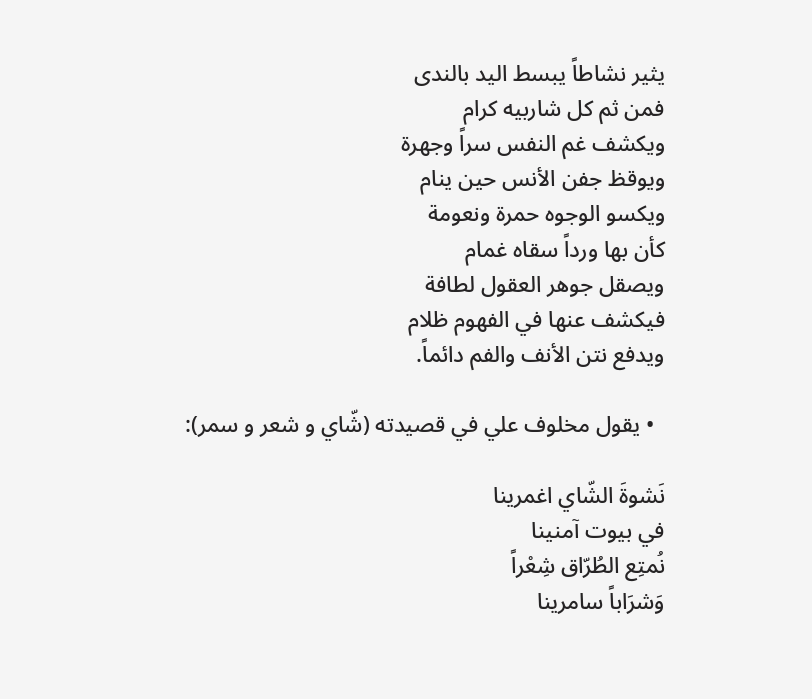يثير نشاطاً يبسط اليد بالندى
فمن ثم كل شاربيه كرام
ويكشف غم النفس سراً وجهرة
ويوقظ جفن الأنس حين ينام
ويكسو الوجوه حمرة ونعومة
كأن بها ورداً سقاه غمام
ويصقل جوهر العقول لطافة
فيكشف عنها في الفهوم ظلام
ويدفع نتن الأنف والفم دائماً.

  • يقول مخلوف علي في قصيدته (شّاي و شعر و سمر):

نَشوةَ الشّاي اغمرينا
في بيوت آمنينا
نُمتِع الطُرّاق شِعْراً
وَشرَاباً سامرينا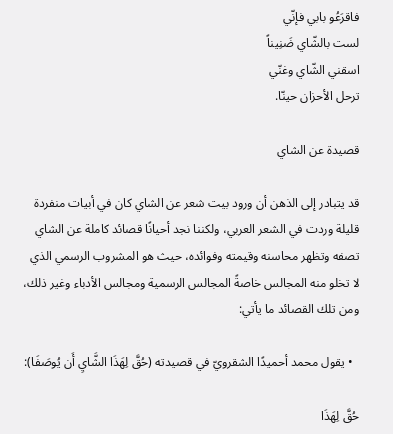فاقرَعُو بابي فإنّي
لست بالشّاي ضَنِيناً
اسقني الشّاي وغنّي
ترحل الأحزان حينّا.

قصيدة عن الشاي

قد يتبادر إلى الذهن أن ورود بيت شعر عن الشاي كان في أبيات منفردة قليلة وردت في الشعر العربي، ولكننا نجد أحيانًا قصائد كاملة عن الشاي تصفه وتظهر محاسنه وقيمته وفوائده، حيث هو المشروب الرسمي الذي لا تخلو منه المجالس خاصةً المجالس الرسمية ومجالس الأدباء وغير ذلك، ومن تلك القصائد ما يأتي:

  • يقول محمد أحميدًا الشقرويّ في قصيدته (حُقَّ لِهَذَا الشَّايِ أَن يُوصَفَا):

حُقَّ لِهَذَا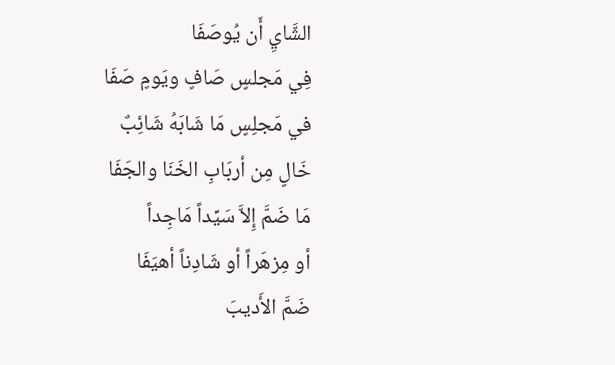الشَّايِ أَن يُوصَفَا
فِي مَجلسٍ صَافٍ ويَومٍ صَفَا
في مَجلِسٍ مَا شَابَهُ شَائِبٌ
خَالٍ مِن أربَابِ الخَنَا والجَفَا
مَا ضَمَّ إِلاَّ سَيِّداً مَاجِداً
أو مِزهَراً أو شَادِناً أهيَفَا
ضَمَّ الأَديبَ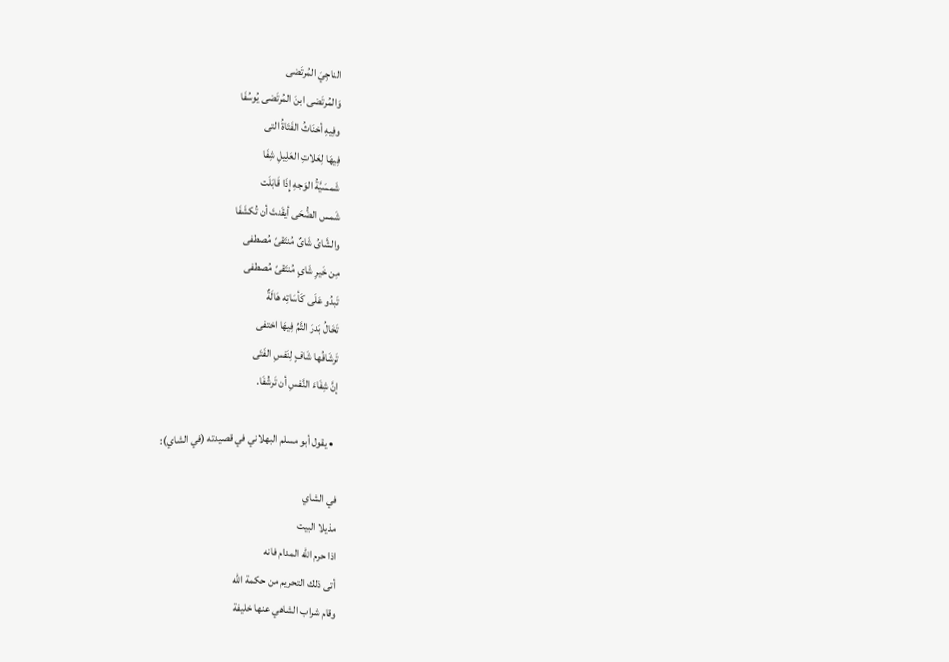الناجِيَ المُرتَضى
وَالمُرتَضى ابنَ المُرتَضى يُوسُفَا
وفِيهِ أخنَاثُ الفَتَاةُ التى
فِيهَا لِعَلاتِ العَلِيلِ شِفَا
شَمسَيَّةُ الوَجهِ إِذَا قَابَلَت
شَمس الضُّحَى أيقَنتَ أن تُكشَفَا
والشَّاىُ شَاىٌ مُنتَقىً مُصطفى
مِن خَيرِ شَاىٍ مُنتَقىً مُصطفى
تَبدُو عَلَى كَأسَاتِه هَالَةٌ
تَخَالُ بَدرَ التَّمِّ فِيهَا اختفى
تَرشَافُها شَافٍ لِنَفسِ الفَتَى
إنَّ شِفَاءَ النَّفسِ أن تَرشُفَا.

  • يقول أبو مسلم البهلاني في قصيدته (في الشاي):

في الشاي
مذيلا البيت
اذا حرم الله المدام فانه
أتى ذلك التحريم من حكمة الله
وقام شراب الشاهي عنها خليفة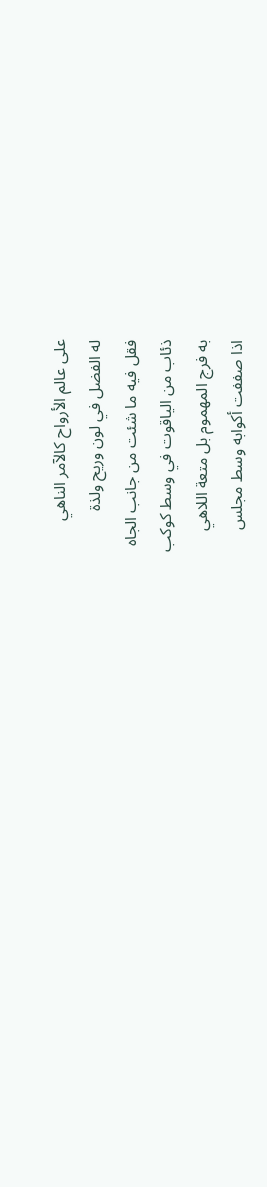على عالم الأرواح كالآمر الناهي
له الفضل في لون وريح ولذة
فقل فيه ما شئت من جانب الجاه
ذئاب من الياقوت في وسط كوكب
به فرج المهموم بل متعة اللاهي
اذا صففت أكوابه وسط مجلس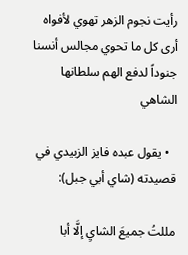رأيت نجوم الزهر تهوي لأفواه
أرى كل ما تحوي مجالس أنسنا
جنوداً لدفع الهم سلطانها الشاهي

  • يقول عبده فايز الزبيدي في قصيدته (شاي أبي جبل):

مللتُ جميعَ الشايِ إلَّا أبا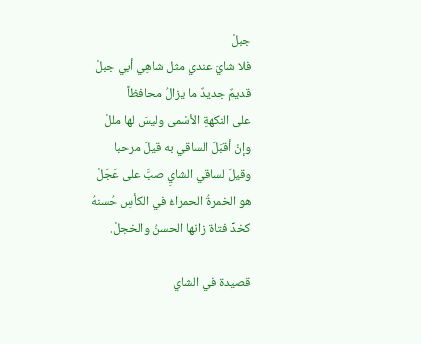جبلْ
فلا شايَ عندي مثل شاهِي أبي جبلْ
قديمٌ جديدٌ ما يزالُ محافظاً
على النكهةِ الأسْمى وليسَ لها مللْ
وإنْ أقبَلَ الساقي به قيلَ مرحبا
وقيلَ لساقي الشايِ صبَّ على عَجَلْ
هو الخمرةُ الحمراءُ في الكأسِ حُسنهُ
كخدِّ فتاة زانها الحسنُ والخجلْ.

قصيدة في الشاي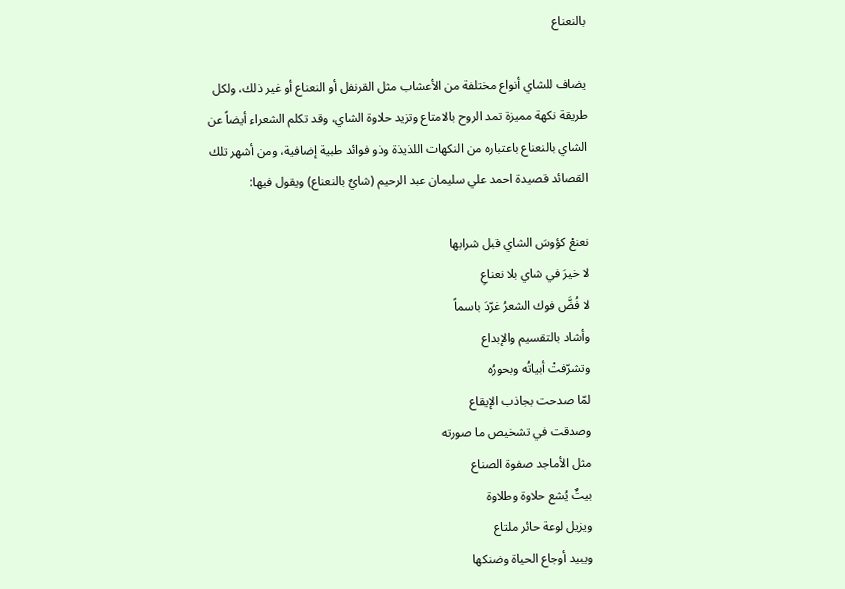بالنعناع

يضاف للشاي أنواع مختلفة من الأعشاب مثل القرنفل أو النعناع أو غير ذلك، ولكل طريقة نكهة مميزة تمد الروح بالامتاع وتزيد حلاوة الشاي، وقد تكلم الشعراء أيضاً عن الشاي بالنعناع باعتباره من النكهات اللذيذة وذو فوائد طبية إضافية، ومن أشهر تلك القصائد قصيدة احمد علي سليمان عبد الرحيم (شايٌ بالنعناع) ويقول فيها:

نعنعْ كؤوسَ الشاي قبل شرابها
لا خيرَ في شاي بلا نعناعِ
لا فُضَّ فوك الشعرُ غرّدَ باسماً
وأشاد بالتقسيم والإبداع
وتشرّفتْ أبياتُه وبحورُه
لمّا صدحت بجاذب الإيقاع
وصدقت في تشخيص ما صورته
مثل الأماجد صفوة الصناع
بيتٌ يُشع حلاوة وطلاوة
ويزيل لوعة حائر ملتاع
ويبيد أوجاع الحياة وضنكها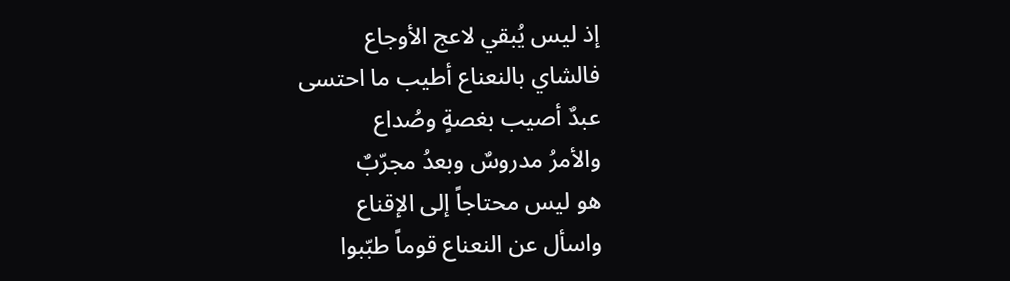إذ ليس يُبقي لاعج الأوجاع
فالشاي بالنعناع أطيب ما احتسى
عبدٌ أصيب بغصةٍ وصُداع
والأمرُ مدروسٌ وبعدُ مجرّبٌ
هو ليس محتاجاً إلى الإقناع
واسأل عن النعناع قوماً طبّبوا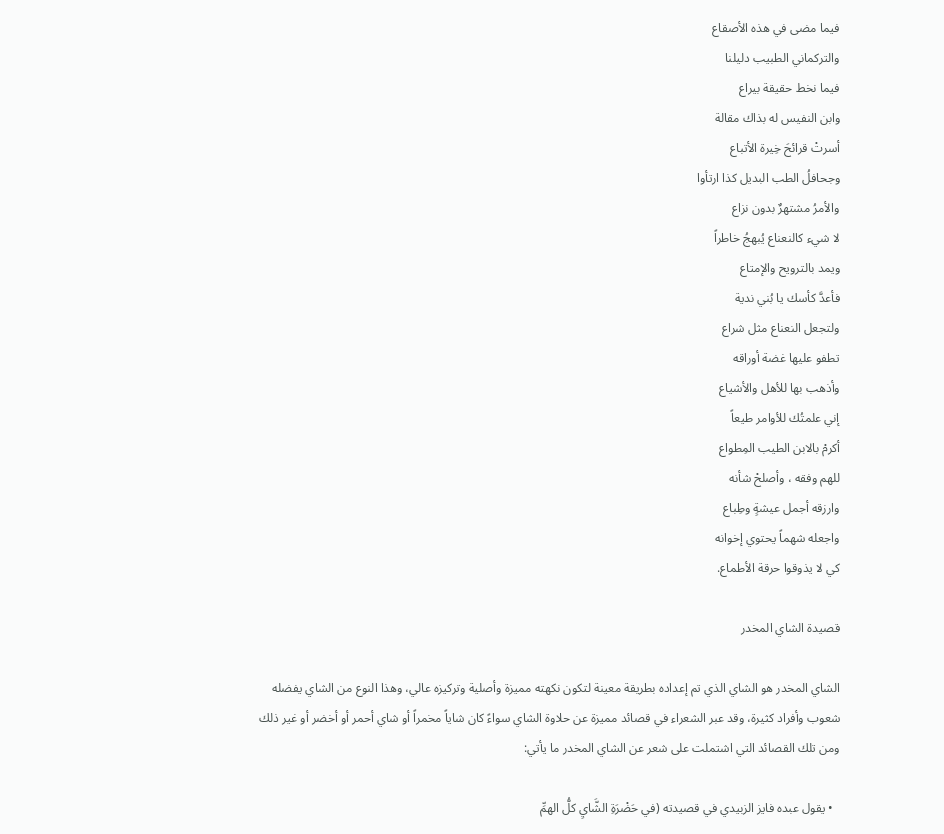فيما مضى في هذه الأصقاع
والتركماني الطبيب دليلنا
فيما نخط حقيقة بيراع
وابن النفيس له بذاك مقالة
أسرتْ قرائحَ خِيرة الأتباع
وجحافلُ الطب البديل كذا ارتأوا
والأمرُ مشتهرٌ بدون نزاع
لا شيء كالنعناع يُبهجُ خاطراً
ويمد بالترويح والإمتاع
فأعدَّ كأسك يا بُني ندية
ولتجعل النعناع مثل شراع
تطفو عليها غضة أوراقه
وأذهب بها للأهل والأشياع
إني علمتُك للأوامر طيعاً
أكرمْ بالابن الطيب المِطواع
للهم وفقه ، وأصلحْ شأنه
وارزقه أجمل عيشةٍ وطِباع
واجعله شهماً يحتوي إخوانه
كي لا يذوقوا حرقة الأطماع.

قصيدة الشاي المخدر

الشاي المخدر هو الشاي الذي تم إعداده بطريقة معينة لتكون نكهته مميزة وأصلية وتركيزه عالي، وهذا النوع من الشاي يفضله شعوب وأفراد كثيرة، وقد عبر الشعراء في قصائد مميزة عن حلاوة الشاي سواءً كان شاياً مخمراً أو شاي أحمر أو أخضر أو غير ذلك ومن تلك القصائد التي اشتملت على شعر عن الشاي المخدر ما يأتي:

  • يقول عبده فايز الزبيدي في قصيدته (في حَضْرَةِ الشَّايِ كلُّ الهمِّ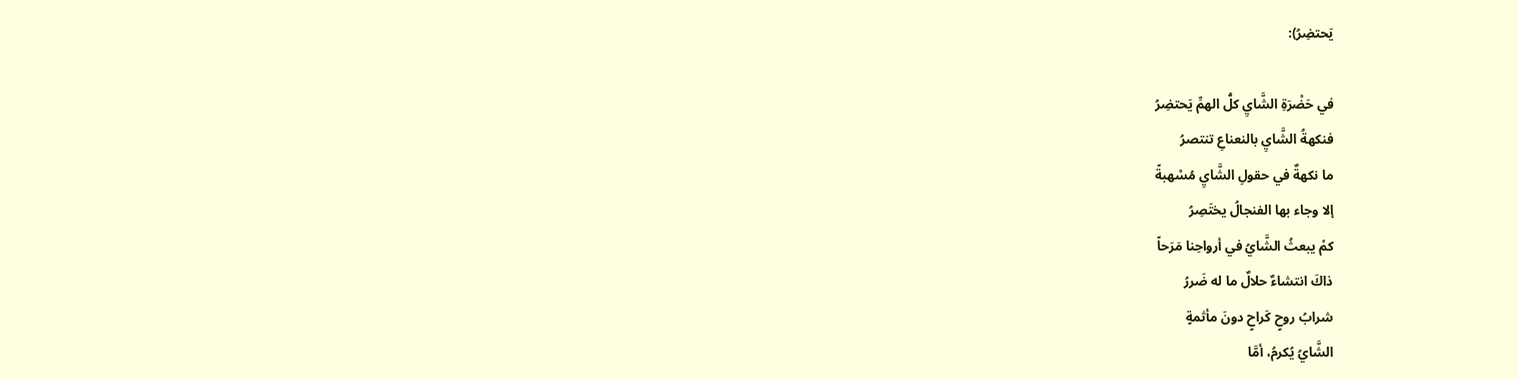يَحتضِرُ):

في حَضْرَةِ الشَّايِ كلُّ الهمِّ يَحتضِرُ
فنكهةُ الشَّايِ بالنعناعِ تنتصرُ
ما نكهةٌ في حقولِ الشَّايِ مُسْهبةً
إلا وجاء بها الفنجالُ يختَصِرُ
كمْ يبعثُ الشَّايُ في أرواحِنا مَرَحاً
ذاكَ انتشاءٌ حلالٌ ما له ضَررُ
شرابُ روحٍ كَراحٍ دونَ مأثمةٍ
الشَّايُ يُكرمُ، أمَّا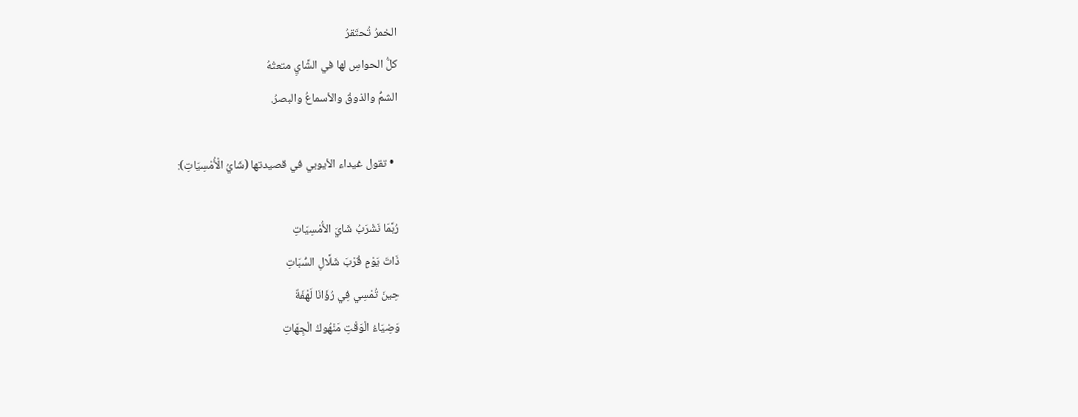الخمرُ تُحتَقرُ
كلُّ الحواسِ لها في الشَّايِ متعتُهُ
الشمُّ والذوقُ والأسماعُ والبصرُ.

  • تقول غيداء الأيوبي في قصيدتها (شَايُ الْأُمْسِيَاتِ):

رُبَّمَا نَشْرَبُ شَايَ الأُمْسِيَاتِ
ذَاتَ يَوْمٍ قُرْبَ شَلَّالِ السُّبَاتِ
حِينَ تُمْسِي فِي رُؤَانَا لَهْفَةٌ
وَضِيَاءُ الْوَقْتِ مَنْهُوكُ الْجِهَاتِ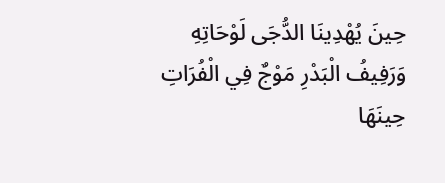حِينَ يُهْدِينَا الدُّجَى لَوْحَاتِهِ
وَرَفِيفُ الْبَدْرِ مَوْجٌ فِي الْفُرَاتِ
حِينَهَا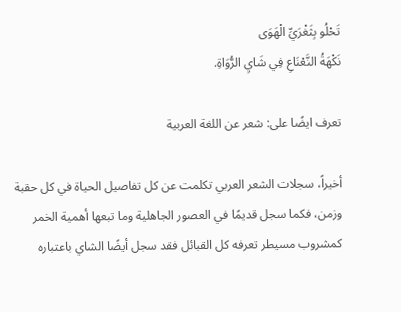تَحْلُو بِثَغْرَيِّ الْهَوَى
نَكْهَةُ النَّعْنَاعِ فِي شَايِ الرُّوَاةِ.

تعرف ايضًا على: شعر عن اللغة العربية

أخيراً، سجلات الشعر العربي تكلمت عن كل تفاصيل الحياة في كل حقبة وزمن، فكما سجل قديمًا في العصور الجاهلية وما تبعها أهمية الخمر كمشروب مسيطر تعرفه كل القبائل فقد سجل أيضًا الشاي باعتباره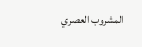المشروب العصري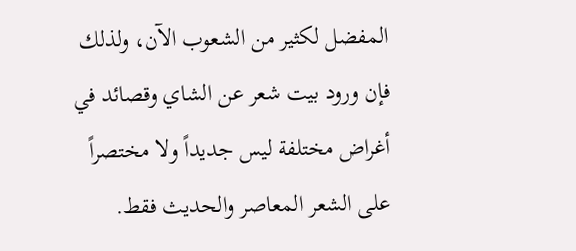المفضل لكثير من الشعوب الآن، ولذلك فإن ورود بيت شعر عن الشاي وقصائد في أغراض مختلفة ليس جديداً ولا مختصراً على الشعر المعاصر والحديث فقط.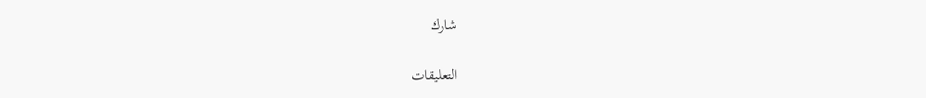شارك

التعليقات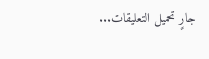جارٍ تحميل التعليقات...